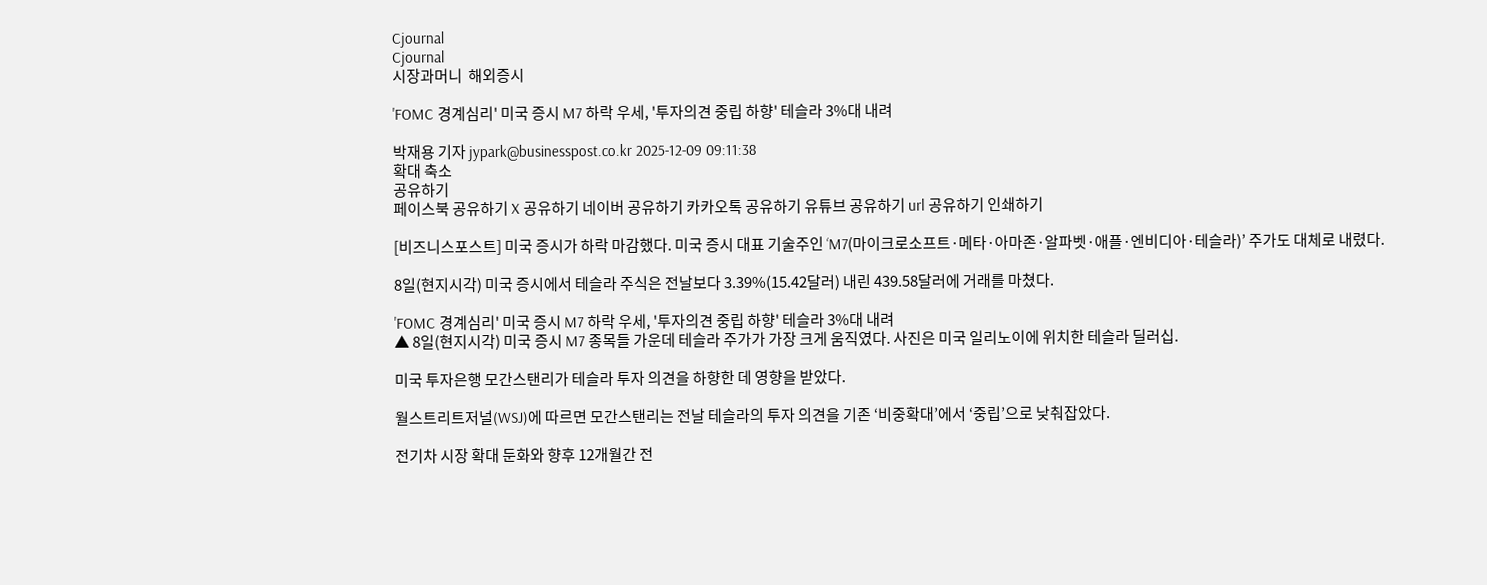Cjournal
Cjournal
시장과머니  해외증시

'FOMC 경계심리' 미국 증시 M7 하락 우세, '투자의견 중립 하향' 테슬라 3%대 내려

박재용 기자 jypark@businesspost.co.kr 2025-12-09 09:11:38
확대 축소
공유하기
페이스북 공유하기 X 공유하기 네이버 공유하기 카카오톡 공유하기 유튜브 공유하기 url 공유하기 인쇄하기

[비즈니스포스트] 미국 증시가 하락 마감했다. 미국 증시 대표 기술주인 ‘M7(마이크로소프트·메타·아마존·알파벳·애플·엔비디아·테슬라)’ 주가도 대체로 내렸다.

8일(현지시각) 미국 증시에서 테슬라 주식은 전날보다 3.39%(15.42달러) 내린 439.58달러에 거래를 마쳤다.

'FOMC 경계심리' 미국 증시 M7 하락 우세, '투자의견 중립 하향' 테슬라 3%대 내려
▲ 8일(현지시각) 미국 증시 M7 종목들 가운데 테슬라 주가가 가장 크게 움직였다. 사진은 미국 일리노이에 위치한 테슬라 딜러십.

미국 투자은행 모간스탠리가 테슬라 투자 의견을 하향한 데 영향을 받았다.

월스트리트저널(WSJ)에 따르면 모간스탠리는 전날 테슬라의 투자 의견을 기존 ‘비중확대’에서 ‘중립’으로 낮춰잡았다.

전기차 시장 확대 둔화와 향후 12개월간 전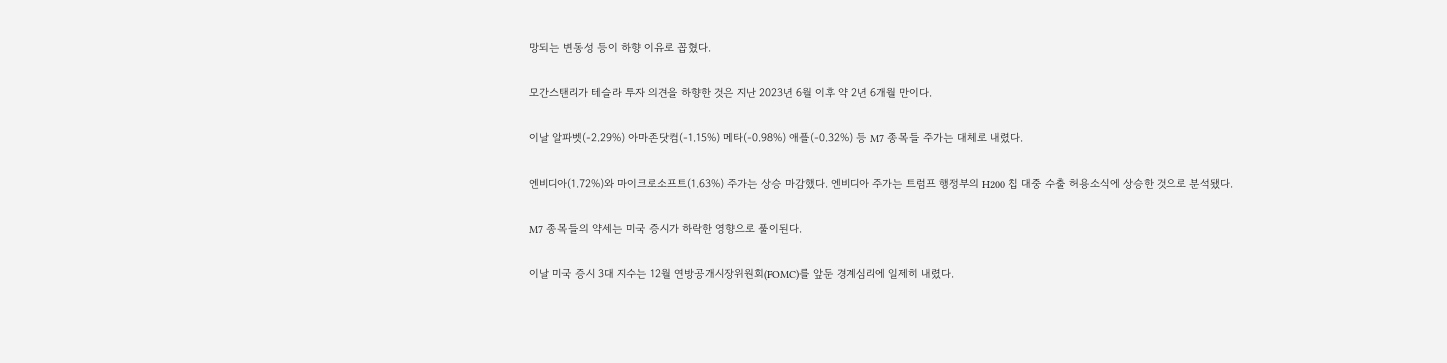망되는 변동성 등이 하향 이유로 꼽혔다.

모간스탠리가 테슬라 투자 의견을 하향한 것은 지난 2023년 6월 이후 약 2년 6개월 만이다.

이날 알파벳(-2.29%) 아마존닷컴(-1.15%) 메타(-0.98%) 애플(-0.32%) 등 M7 종목들 주가는 대체로 내렸다.

엔비디아(1.72%)와 마이크로소프트(1.63%) 주가는 상승 마감했다. 엔비디아 주가는 트럼프 행정부의 H200 칩 대중 수출 허용소식에 상승한 것으로 분석됐다.

M7 종목들의 약세는 미국 증시가 하락한 영향으로 풀이된다.

이날 미국 증시 3대 지수는 12월 연방공개시장위원회(FOMC)를 앞둔 경계심리에 일제히 내렸다.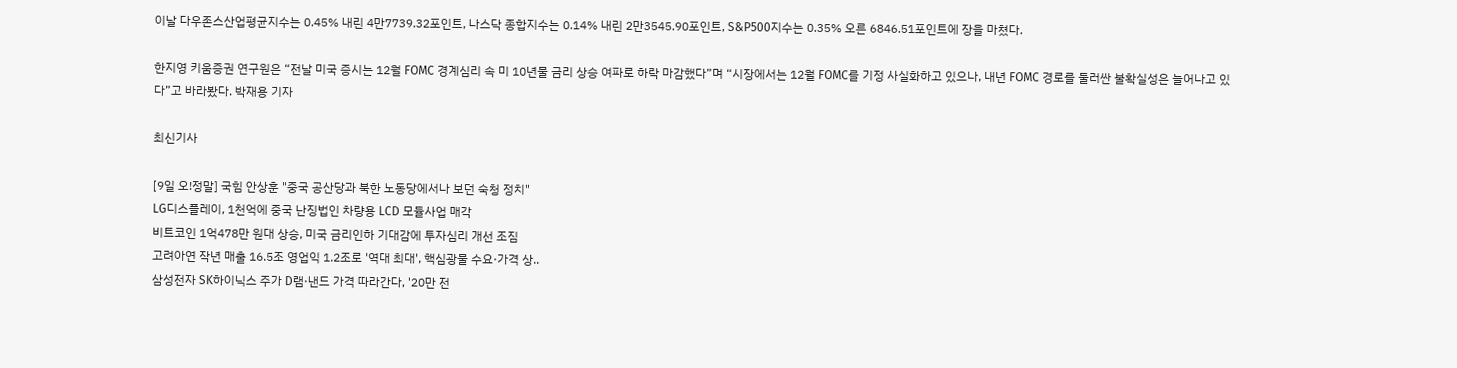이날 다우존스산업평균지수는 0.45% 내린 4만7739.32포인트, 나스닥 종합지수는 0.14% 내린 2만3545.90포인트, S&P500지수는 0.35% 오른 6846.51포인트에 장을 마쳤다.

한지영 키움증권 연구원은 “전날 미국 증시는 12월 FOMC 경계심리 속 미 10년물 금리 상승 여파로 하락 마감했다”며 “시장에서는 12월 FOMC를 기정 사실화하고 있으나, 내년 FOMC 경로를 둘러싼 불확실성은 늘어나고 있다”고 바라봤다. 박재용 기자

최신기사

[9일 오!정말] 국힘 안상훈 "중국 공산당과 북한 노동당에서나 보던 숙청 정치"
LG디스플레이, 1천억에 중국 난징법인 차량용 LCD 모듈사업 매각
비트코인 1억478만 원대 상승, 미국 금리인하 기대감에 투자심리 개선 조짐
고려아연 작년 매출 16.5조 영업익 1.2조로 '역대 최대', 핵심광물 수요·가격 상..
삼성전자 SK하이닉스 주가 D램·낸드 가격 따라간다, '20만 전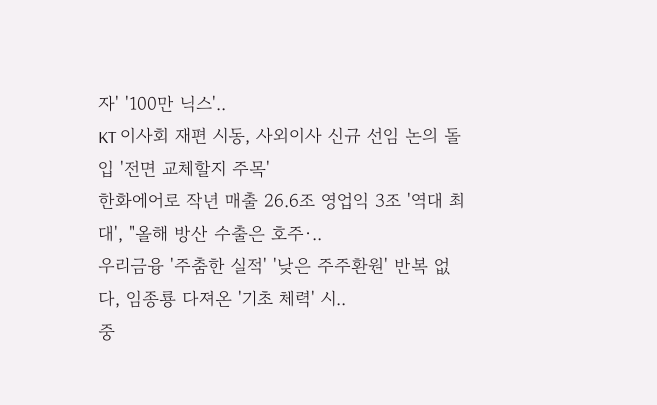자' '100만 닉스'..
KT 이사회 재편 시동, 사외이사 신규 선임 논의 돌입 '전면 교체할지 주목'
한화에어로 작년 매출 26.6조 영업익 3조 '역대 최대', "올해 방산 수출은 호주·..
우리금융 '주춤한 실적' '낮은 주주환원' 반복 없다, 임종룡 다져온 '기초 체력' 시..
중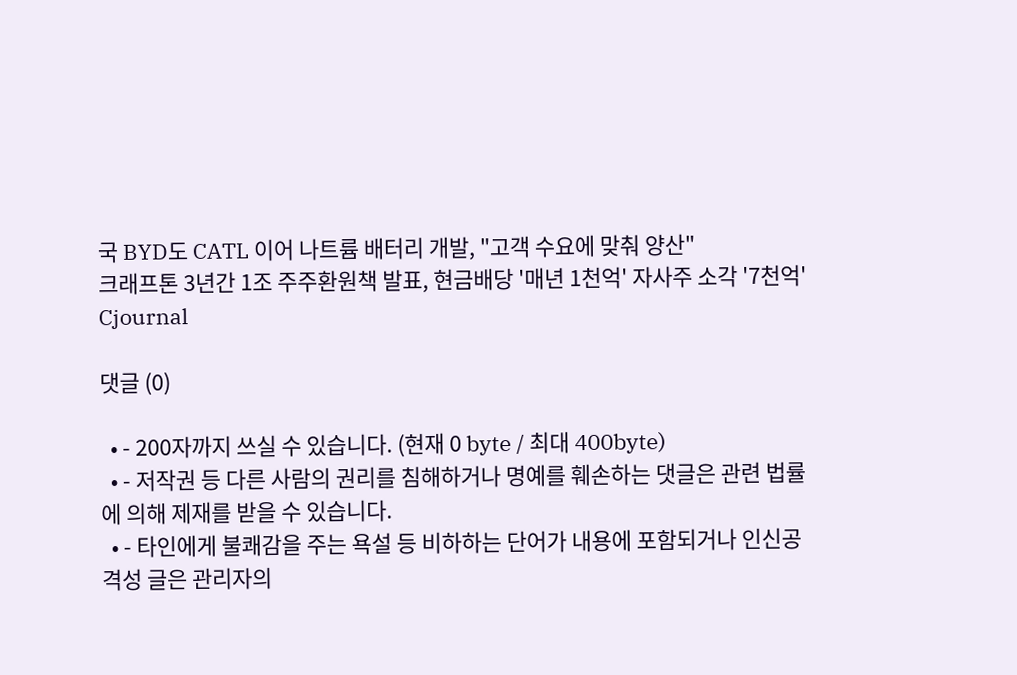국 BYD도 CATL 이어 나트륨 배터리 개발, "고객 수요에 맞춰 양산"
크래프톤 3년간 1조 주주환원책 발표, 현금배당 '매년 1천억' 자사주 소각 '7천억'
Cjournal

댓글 (0)

  • - 200자까지 쓰실 수 있습니다. (현재 0 byte / 최대 400byte)
  • - 저작권 등 다른 사람의 권리를 침해하거나 명예를 훼손하는 댓글은 관련 법률에 의해 제재를 받을 수 있습니다.
  • - 타인에게 불쾌감을 주는 욕설 등 비하하는 단어가 내용에 포함되거나 인신공격성 글은 관리자의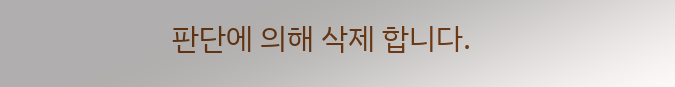판단에 의해 삭제 합니다.